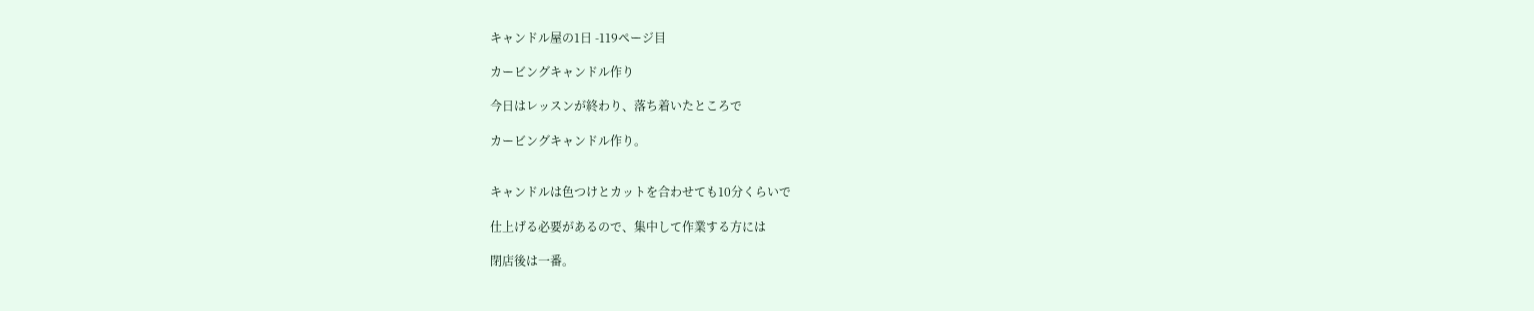キャンドル屋の1日 -119ページ目

カービングキャンドル作り

今日はレッスンが終わり、落ち着いたところで

カービングキャンドル作り。


キャンドルは色つけとカットを合わせても10分くらいで

仕上げる必要があるので、集中して作業する方には

閉店後は一番。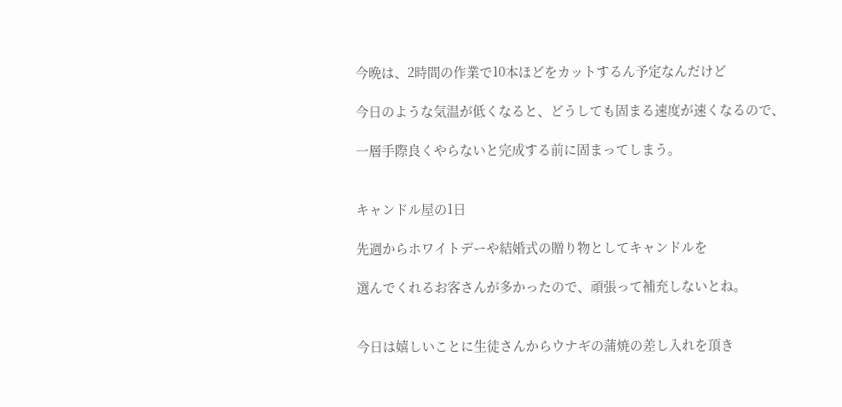今晩は、2時間の作業で10本ほどをカットするん予定なんだけど

今日のような気温が低くなると、どうしても固まる速度が速くなるので、

一層手際良くやらないと完成する前に固まってしまう。


キャンドル屋の1日

先週からホワイトデーや結婚式の贈り物としてキャンドルを

選んでくれるお客さんが多かったので、頑張って補充しないとね。


今日は嬉しいことに生徒さんからウナギの蒲焼の差し入れを頂き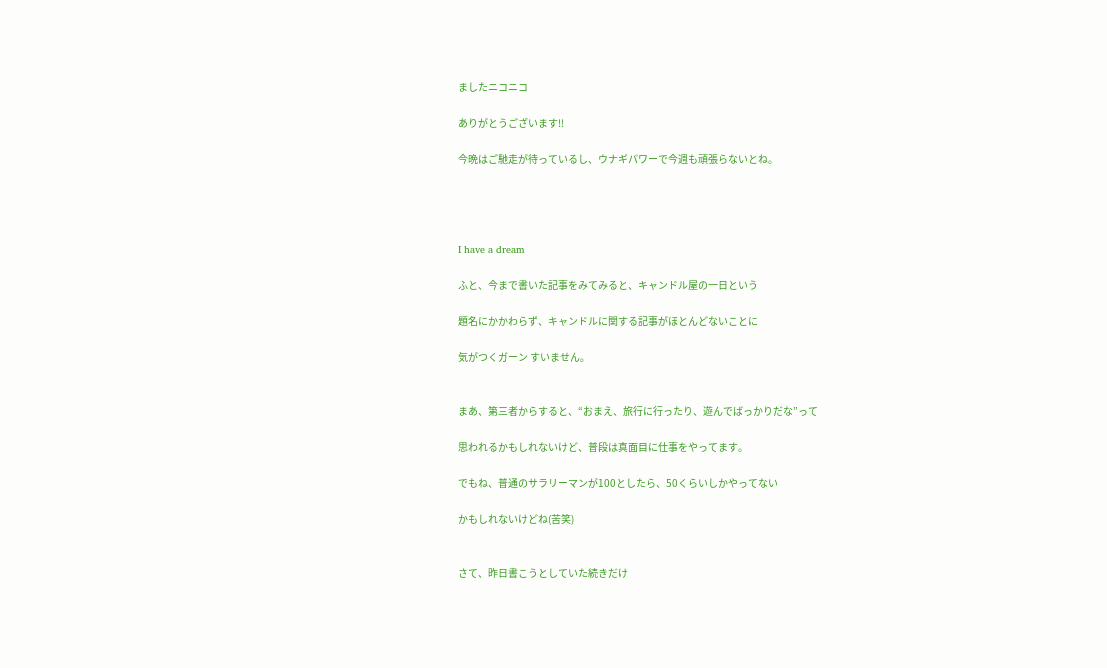ましたニコニコ

ありがとうございます!!

今晩はご馳走が待っているし、ウナギパワーで今週も頑張らないとね。




I have a dream

ふと、今まで書いた記事をみてみると、キャンドル屋の一日という

題名にかかわらず、キャンドルに関する記事がほとんどないことに

気がつくガーン すいません。


まあ、第三者からすると、“おまえ、旅行に行ったり、遊んでばっかりだな”って

思われるかもしれないけど、普段は真面目に仕事をやってます。

でもね、普通のサラリーマンが100としたら、50くらいしかやってない

かもしれないけどね(苦笑)


さて、昨日書こうとしていた続きだけ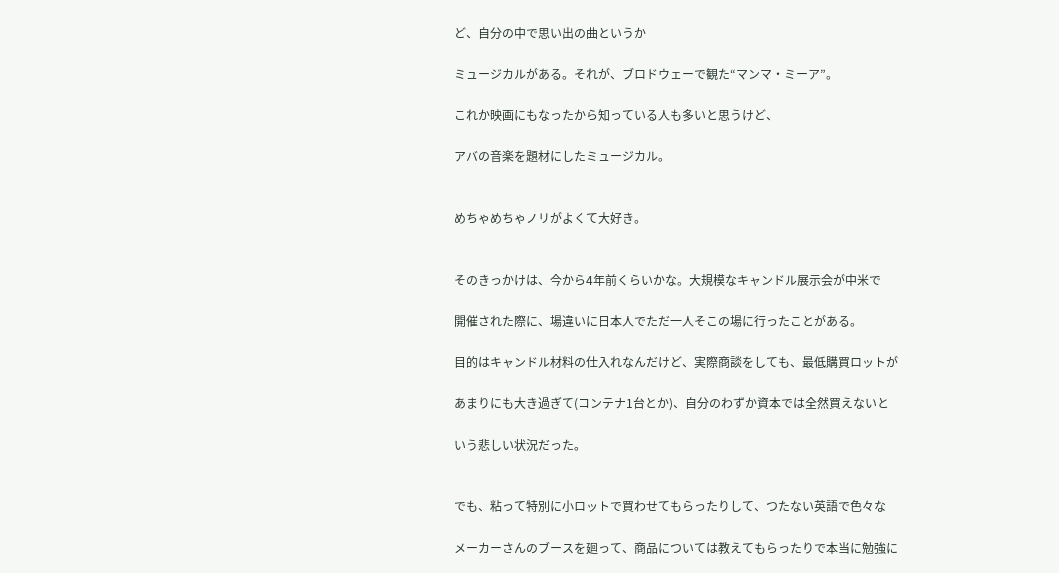ど、自分の中で思い出の曲というか

ミュージカルがある。それが、ブロドウェーで観た“マンマ・ミーア”。

これか映画にもなったから知っている人も多いと思うけど、

アバの音楽を題材にしたミュージカル。


めちゃめちゃノリがよくて大好き。


そのきっかけは、今から4年前くらいかな。大規模なキャンドル展示会が中米で

開催された際に、場違いに日本人でただ一人そこの場に行ったことがある。

目的はキャンドル材料の仕入れなんだけど、実際商談をしても、最低購買ロットが

あまりにも大き過ぎて(コンテナ1台とか)、自分のわずか資本では全然買えないと

いう悲しい状況だった。


でも、粘って特別に小ロットで買わせてもらったりして、つたない英語で色々な

メーカーさんのブースを廻って、商品については教えてもらったりで本当に勉強に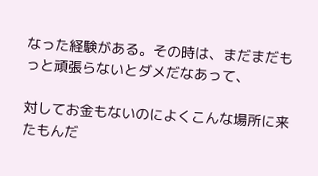なった経験がある。その時は、まだまだもっと頑張らないとダメだなあって、

対してお金もないのによくこんな場所に来たもんだ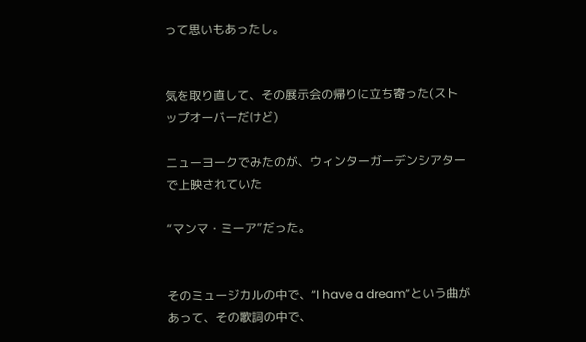って思いもあったし。


気を取り直して、その展示会の帰りに立ち寄った(ストップオーバーだけど)

ニューヨークでみたのが、ウィンターガーデンシアターで上映されていた

“マンマ・ミーア”だった。


そのミュージカルの中で、“I have a dream”という曲があって、その歌詞の中で、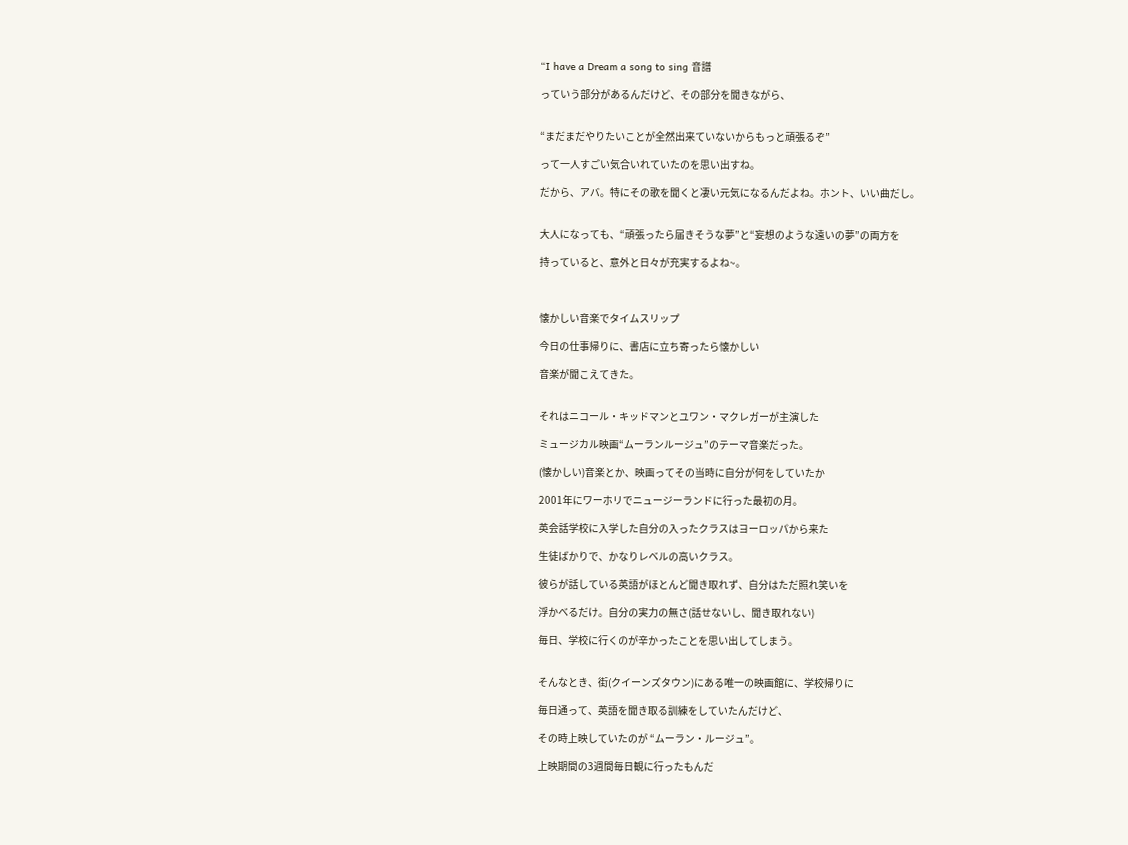“I have a Dream a song to sing 音譜

っていう部分があるんだけど、その部分を聞きながら、


“まだまだやりたいことが全然出来ていないからもっと頑張るぞ”

って一人すごい気合いれていたのを思い出すね。

だから、アバ。特にその歌を聞くと凄い元気になるんだよね。ホント、いい曲だし。


大人になっても、“頑張ったら届きそうな夢”と“妄想のような遠いの夢”の両方を

持っていると、意外と日々が充実するよね~。



懐かしい音楽でタイムスリップ

今日の仕事帰りに、書店に立ち寄ったら懐かしい

音楽が聞こえてきた。


それはニコール・キッドマンとユワン・マクレガーが主演した

ミュージカル映画“ムーランルージュ”のテーマ音楽だった。

(懐かしい)音楽とか、映画ってその当時に自分が何をしていたか

2001年にワーホリでニュージーランドに行った最初の月。

英会話学校に入学した自分の入ったクラスはヨーロッパから来た

生徒ばかりで、かなりレベルの高いクラス。

彼らが話している英語がほとんど聞き取れず、自分はただ照れ笑いを

浮かべるだけ。自分の実力の無さ(話せないし、聞き取れない)

毎日、学校に行くのが辛かったことを思い出してしまう。


そんなとき、街(クイーンズタウン)にある唯一の映画館に、学校帰りに

毎日通って、英語を聞き取る訓練をしていたんだけど、

その時上映していたのが “ムーラン・ルージュ”。

上映期間の3週間毎日観に行ったもんだ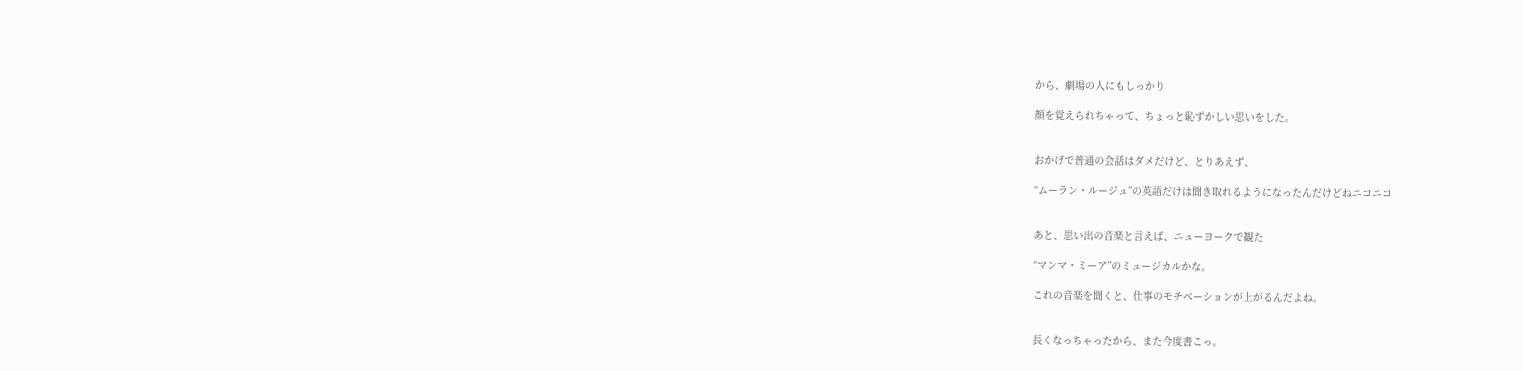から、劇場の人にもしっかり

顔を覚えられちゃって、ちょっと恥ずかしい思いをした。


おかげで普通の会話はダメだけど、とりあえず、

“ムーラン・ルージュ”の英語だけは聞き取れるようになったんだけどねニコニコ


あと、思い出の音楽と言えば、ニューヨークで観た

“マンマ・ミーア”のミュージカルかな。

これの音楽を聞くと、仕事のモチベーションが上がるんだよね。


長くなっちゃったから、また今度書こっ。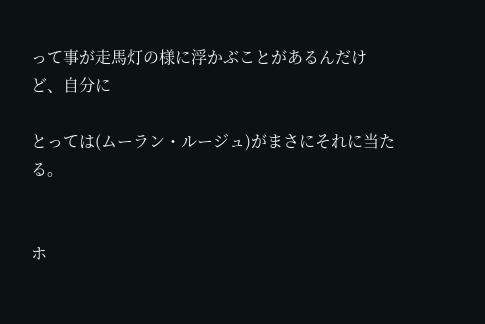って事が走馬灯の様に浮かぶことがあるんだけど、自分に

とっては(ムーラン・ルージュ)がまさにそれに当たる。


ホ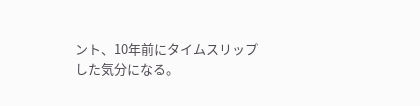ント、10年前にタイムスリップした気分になる。